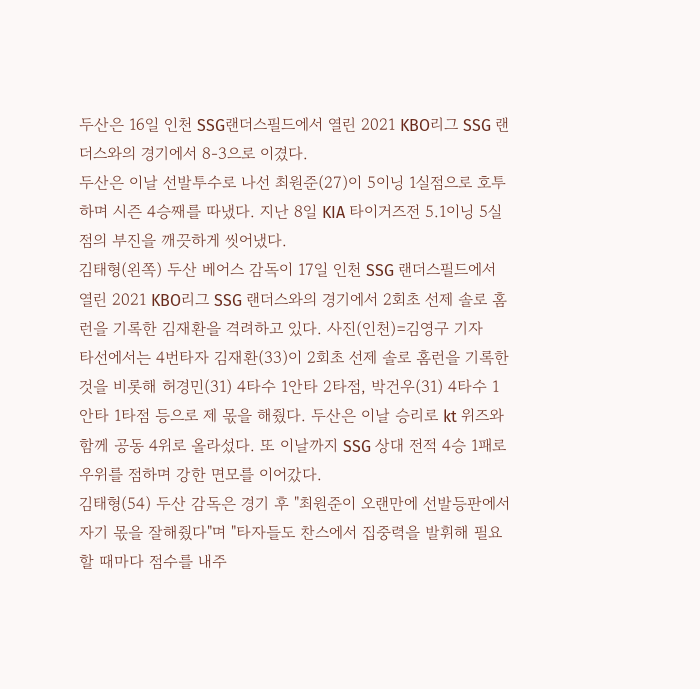두산은 16일 인천 SSG랜더스필드에서 열린 2021 KBO리그 SSG 랜더스와의 경기에서 8-3으로 이겼다.
두산은 이날 선발투수로 나선 최원준(27)이 5이닝 1실점으로 호투하며 시즌 4승째를 따냈다. 지난 8일 KIA 타이거즈전 5.1이닝 5실점의 부진을 깨끗하게 씻어냈다.
김태형(왼쪽) 두산 베어스 감독이 17일 인천 SSG 랜더스필드에서 열린 2021 KBO리그 SSG 랜더스와의 경기에서 2회초 선제 솔로 홈런을 기록한 김재환을 격려하고 있다. 사진(인천)=김영구 기자
타선에서는 4번타자 김재환(33)이 2회초 선제 솔로 홈런을 기록한 것을 비롯해 허경민(31) 4타수 1안타 2타점, 박건우(31) 4타수 1안타 1타점 등으로 제 몫을 해줬다. 두산은 이날 승리로 kt 위즈와 함께 공동 4위로 올라섰다. 또 이날까지 SSG 상대 전적 4승 1패로 우위를 점하며 강한 면모를 이어갔다.
김태형(54) 두산 감독은 경기 후 "최원준이 오랜만에 선발등판에서 자기 몫을 잘해줬다"며 "타자들도 찬스에서 집중력을 발휘해 필요할 때마다 점수를 내주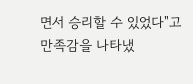면서 승리할 수 있었다"고 만족감을 나타냈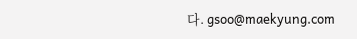다. gsoo@maekyung.com